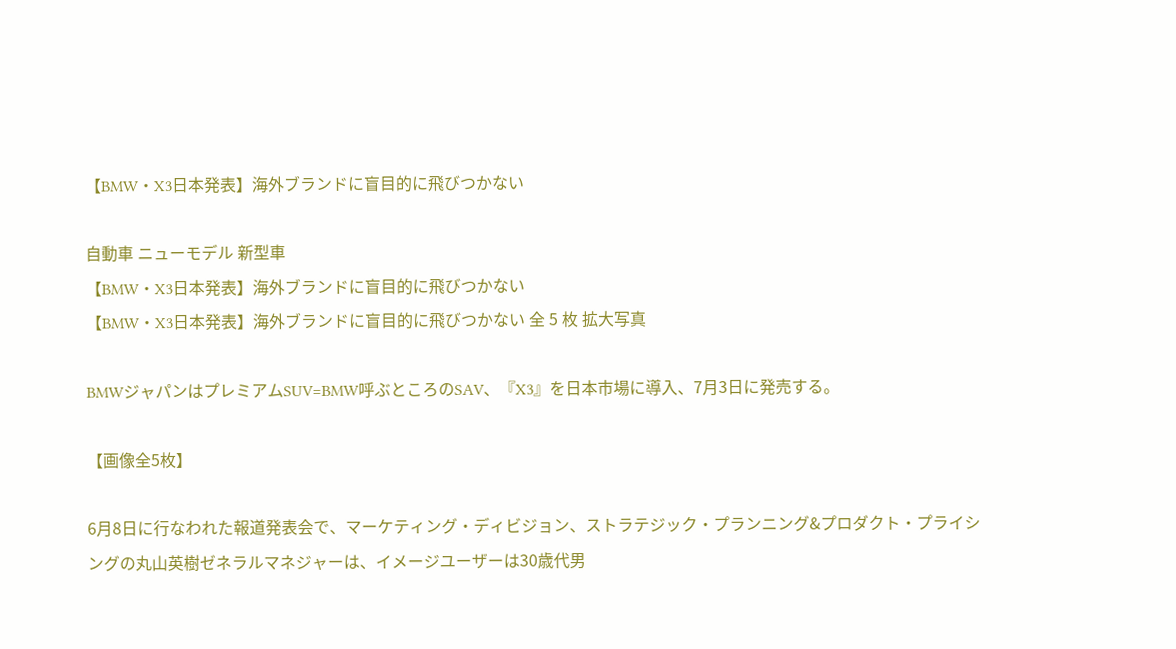【BMW・X3日本発表】海外ブランドに盲目的に飛びつかない

自動車 ニューモデル 新型車
【BMW・X3日本発表】海外ブランドに盲目的に飛びつかない
【BMW・X3日本発表】海外ブランドに盲目的に飛びつかない 全 5 枚 拡大写真

BMWジャパンはプレミアムSUV=BMW呼ぶところのSAV、『X3』を日本市場に導入、7月3日に発売する。

【画像全5枚】

6月8日に行なわれた報道発表会で、マーケティング・ディビジョン、ストラテジック・プランニング&プロダクト・プライシングの丸山英樹ゼネラルマネジャーは、イメージユーザーは30歳代男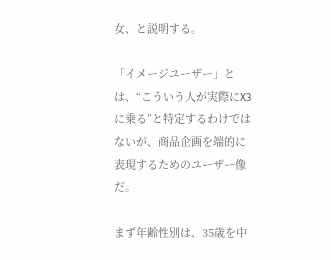女、と説明する。

「イメージユーザー」とは、“こういう人が実際にX3に乗る”と特定するわけではないが、商品企画を端的に表現するためのユーザー像だ。

まず年齢性別は、35歳を中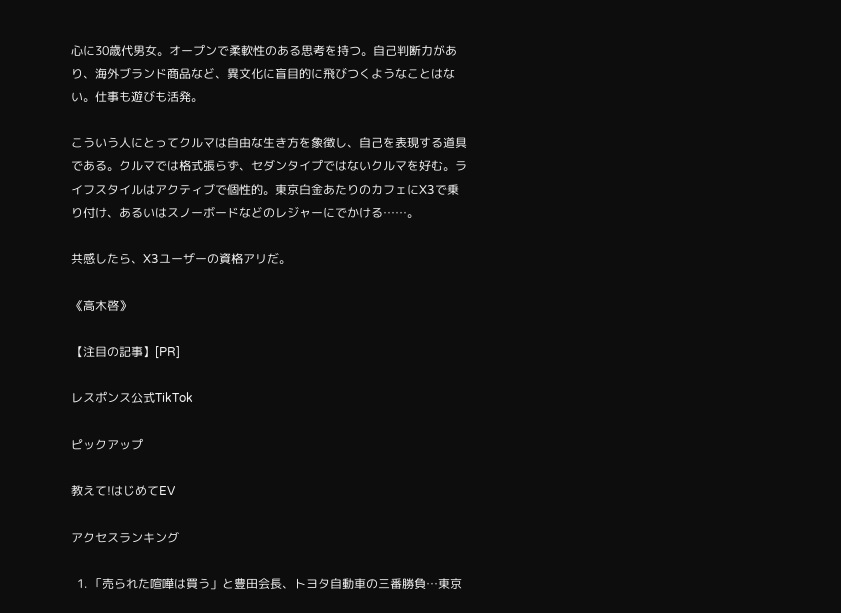心に30歳代男女。オープンで柔軟性のある思考を持つ。自己判断力があり、海外ブランド商品など、異文化に盲目的に飛びつくようなことはない。仕事も遊びも活発。

こういう人にとってクルマは自由な生き方を象徴し、自己を表現する道具である。クルマでは格式張らず、セダンタイプではないクルマを好む。ライフスタイルはアクティブで個性的。東京白金あたりのカフェにX3で乗り付け、あるいはスノーボードなどのレジャーにでかける……。

共感したら、X3ユーザーの資格アリだ。

《高木啓》

【注目の記事】[PR]

レスポンス公式TikTok

ピックアップ

教えて!はじめてEV

アクセスランキング

  1. 「売られた喧嘩は買う」と豊田会長、トヨタ自動車の三番勝負…東京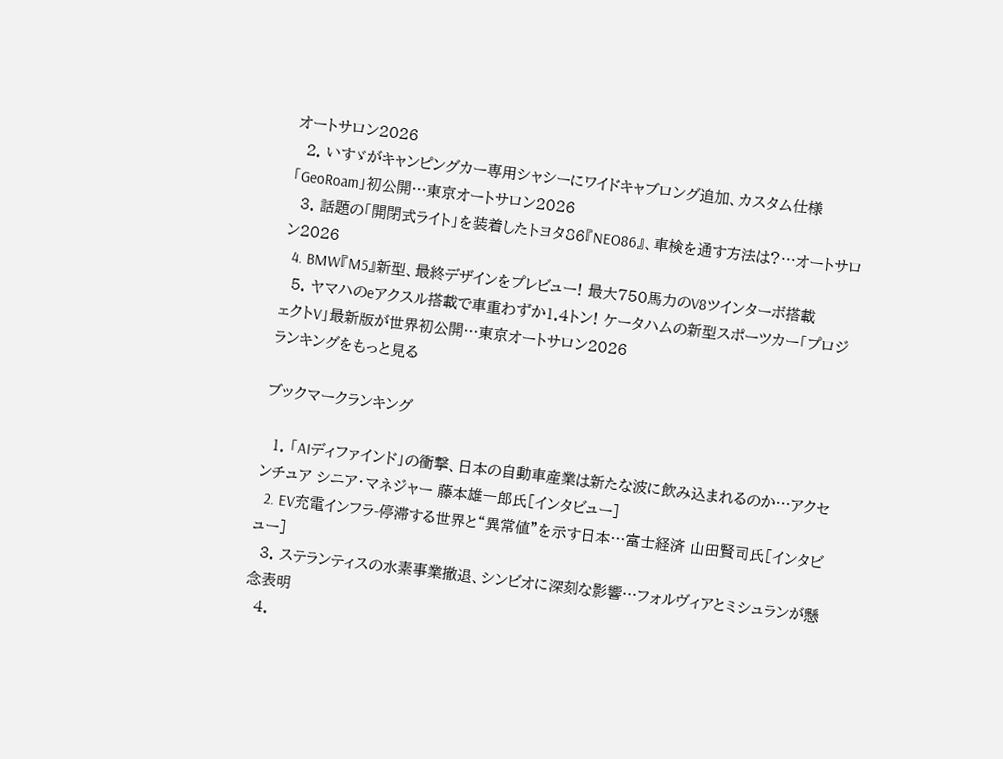オートサロン2026
  2. いすゞがキャンピングカー専用シャシーにワイドキャブロング追加、カスタム仕様「GeoRoam」初公開…東京オートサロン2026
  3. 話題の「開閉式ライト」を装着したトヨタ86『NEO86』、車検を通す方法は?…オートサロン2026
  4. BMW『M5』新型、最終デザインをプレビュー! 最大750馬力のV8ツインターボ搭載
  5. ヤマハのeアクスル搭載で車重わずか1.4トン! ケータハムの新型スポーツカー「プロジェクトV」最新版が世界初公開…東京オートサロン2026
ランキングをもっと見る

ブックマークランキング

  1. 「AIディファインド」の衝撃、日本の自動車産業は新たな波に飲み込まれるのか…アクセンチュア シニア・マネジャー 藤本雄一郎氏[インタビュー]
  2. EV充電インフラ-停滞する世界と“異常値”を示す日本…富士経済 山田賢司氏[インタビュー]
  3. ステランティスの水素事業撤退、シンビオに深刻な影響…フォルヴィアとミシュランが懸念表明
  4.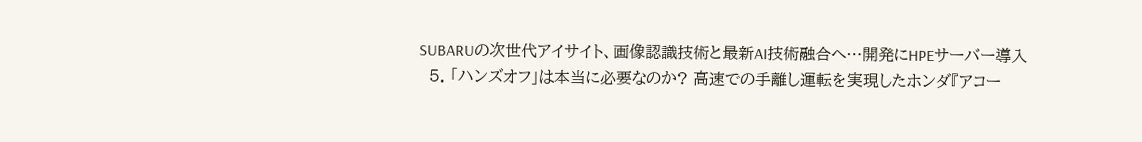SUBARUの次世代アイサイト、画像認識技術と最新AI技術融合へ…開発にHPEサーバー導入
  5. 「ハンズオフ」は本当に必要なのか? 高速での手離し運転を実現したホンダ『アコー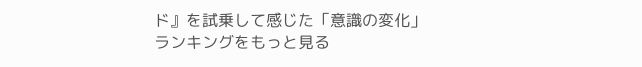ド』を試乗して感じた「意識の変化」
ランキングをもっと見る